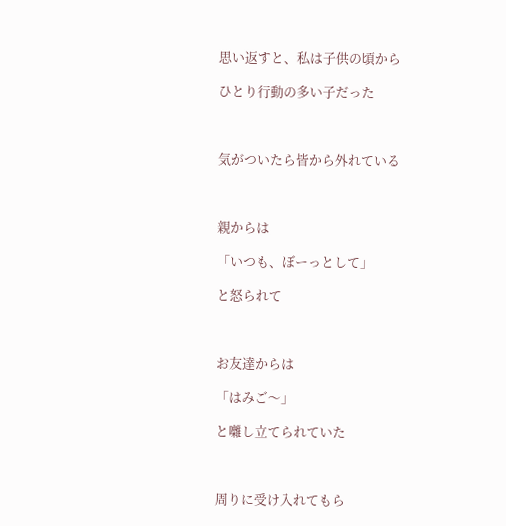思い返すと、私は子供の頃から

ひとり行動の多い子だった



気がついたら皆から外れている



親からは

「いつも、ぼーっとして」

と怒られて



お友達からは

「はみご〜」

と囃し立てられていた



周りに受け入れてもら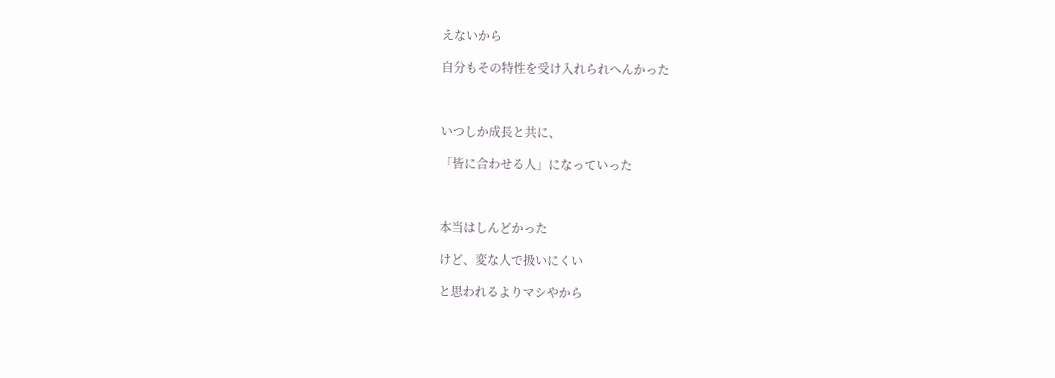えないから

自分もその特性を受け入れられへんかった



いつしか成長と共に、

「皆に合わせる人」になっていった



本当はしんどかった

けど、変な人で扱いにくい

と思われるよりマシやから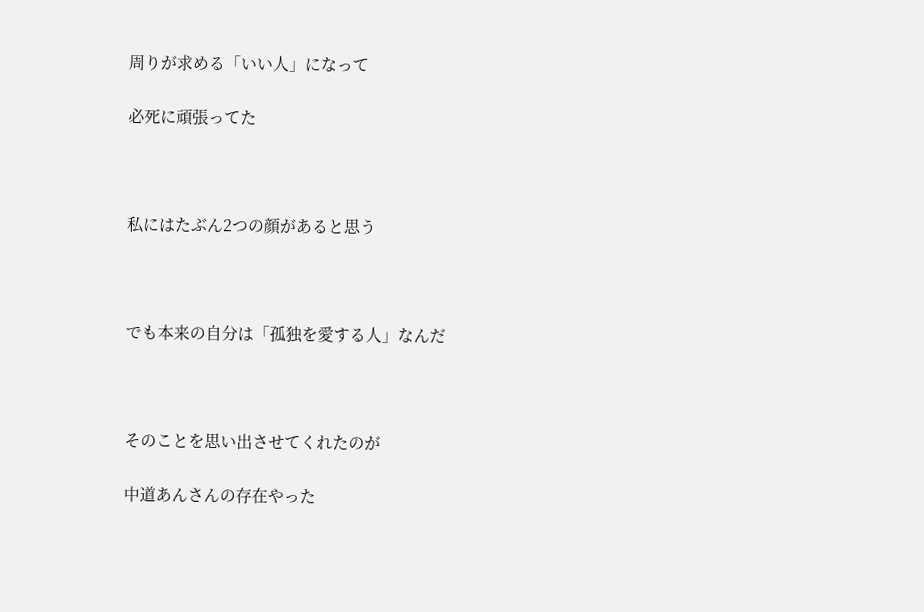周りが求める「いい人」になって

必死に頑張ってた



私にはたぶん2つの顔があると思う



でも本来の自分は「孤独を愛する人」なんだ



そのことを思い出させてくれたのが

中道あんさんの存在やった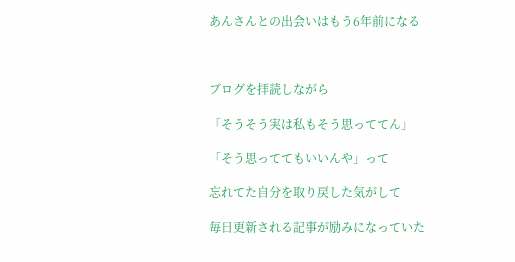あんさんとの出会いはもう6年前になる



ブログを拝読しながら

「そうそう実は私もそう思っててん」

「そう思っててもいいんや」って

忘れてた自分を取り戻した気がして

毎日更新される記事が励みになっていた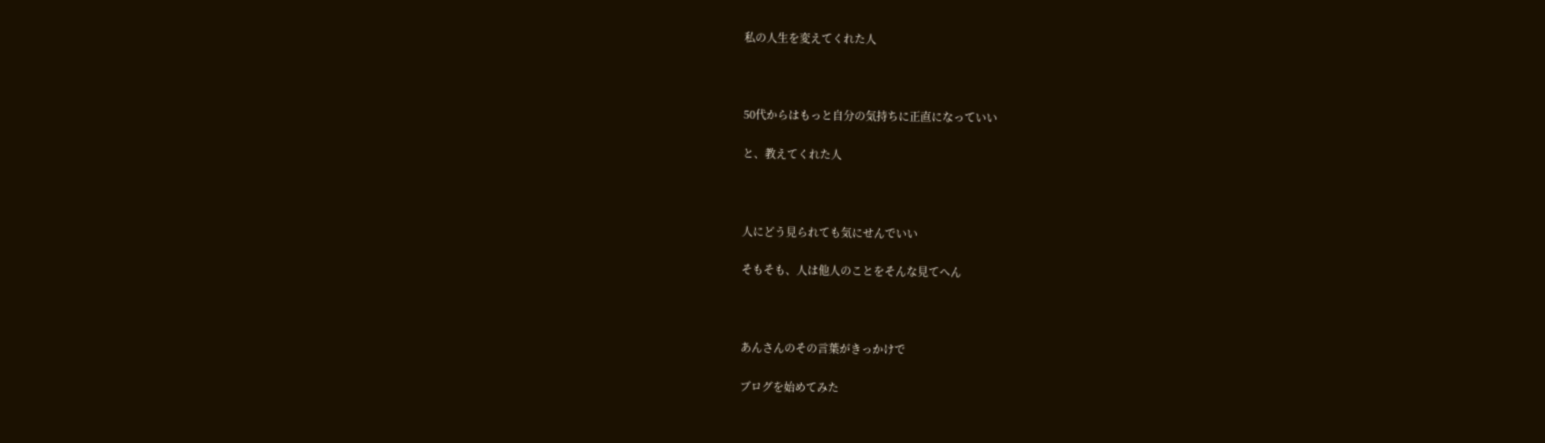私の人生を変えてくれた人



50代からはもっと自分の気持ちに正直になっていい

と、教えてくれた人



人にどう見られても気にせんでいい

そもそも、人は他人のことをそんな見てへん



あんさんのその言葉がきっかけで

ブログを始めてみた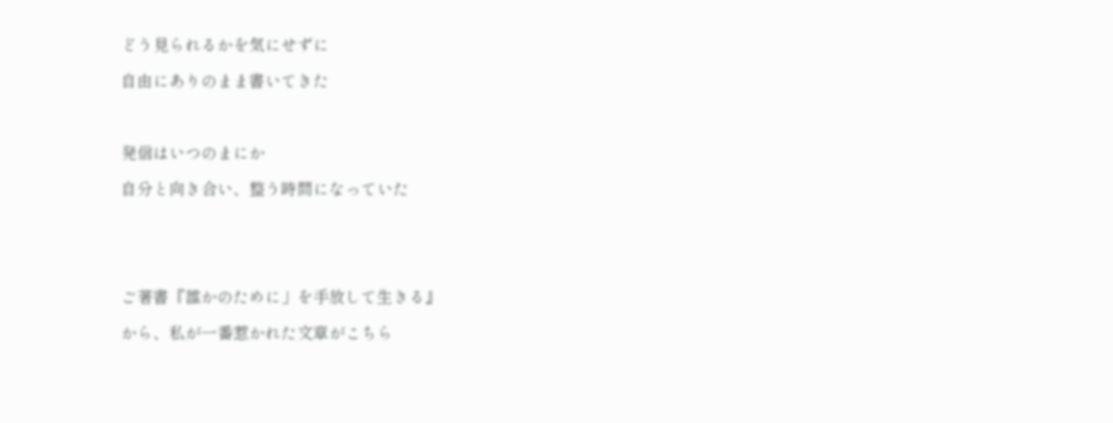どう見られるかを気にせずに

自由にありのまま書いてきた



発信はいつのまにか

自分と向き合い、整う時間になっていた





ご著書『誰かのために」を手放して生きる』

から、私が一番惹かれた文章がこちら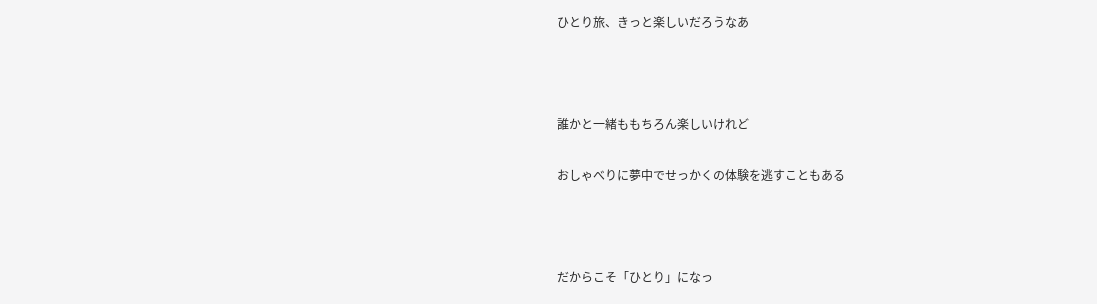ひとり旅、きっと楽しいだろうなあ



誰かと一緒ももちろん楽しいけれど

おしゃべりに夢中でせっかくの体験を逃すこともある



だからこそ「ひとり」になっ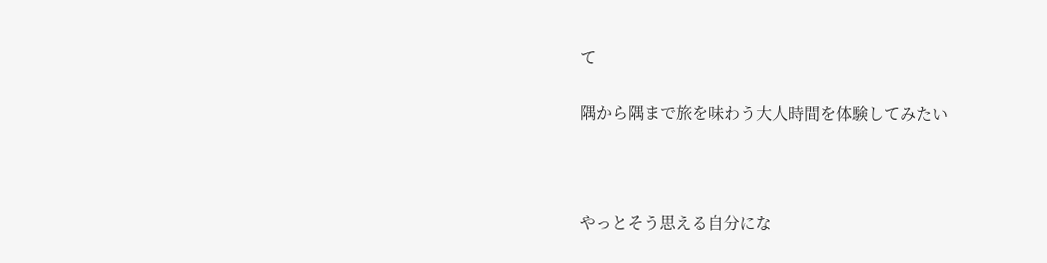て

隅から隅まで旅を味わう大人時間を体験してみたい



やっとそう思える自分にな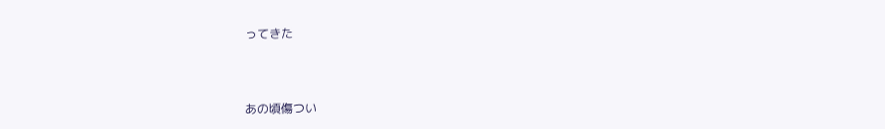ってきた



あの頃傷つい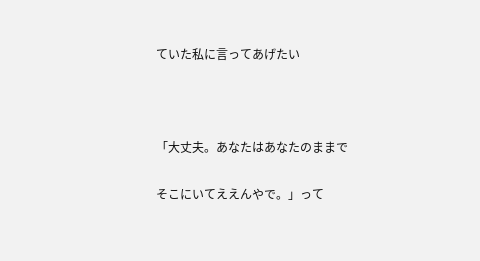ていた私に言ってあげたい



「大丈夫。あなたはあなたのままで

そこにいてええんやで。」って